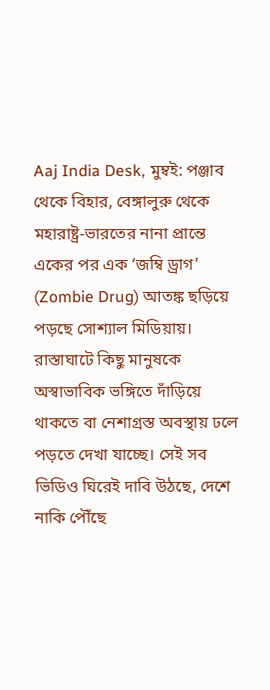Aaj India Desk, মুম্বই: পঞ্জাব থেকে বিহার, বেঙ্গালুরু থেকে মহারাষ্ট্র-ভারতের নানা প্রান্তে একের পর এক ‘জম্বি ড্রাগ’ (Zombie Drug) আতঙ্ক ছড়িয়ে পড়ছে সোশ্যাল মিডিয়ায়। রাস্তাঘাটে কিছু মানুষকে অস্বাভাবিক ভঙ্গিতে দাঁড়িয়ে থাকতে বা নেশাগ্রস্ত অবস্থায় ঢলে পড়তে দেখা যাচ্ছে। সেই সব ভিডিও ঘিরেই দাবি উঠছে, দেশে নাকি পৌঁছে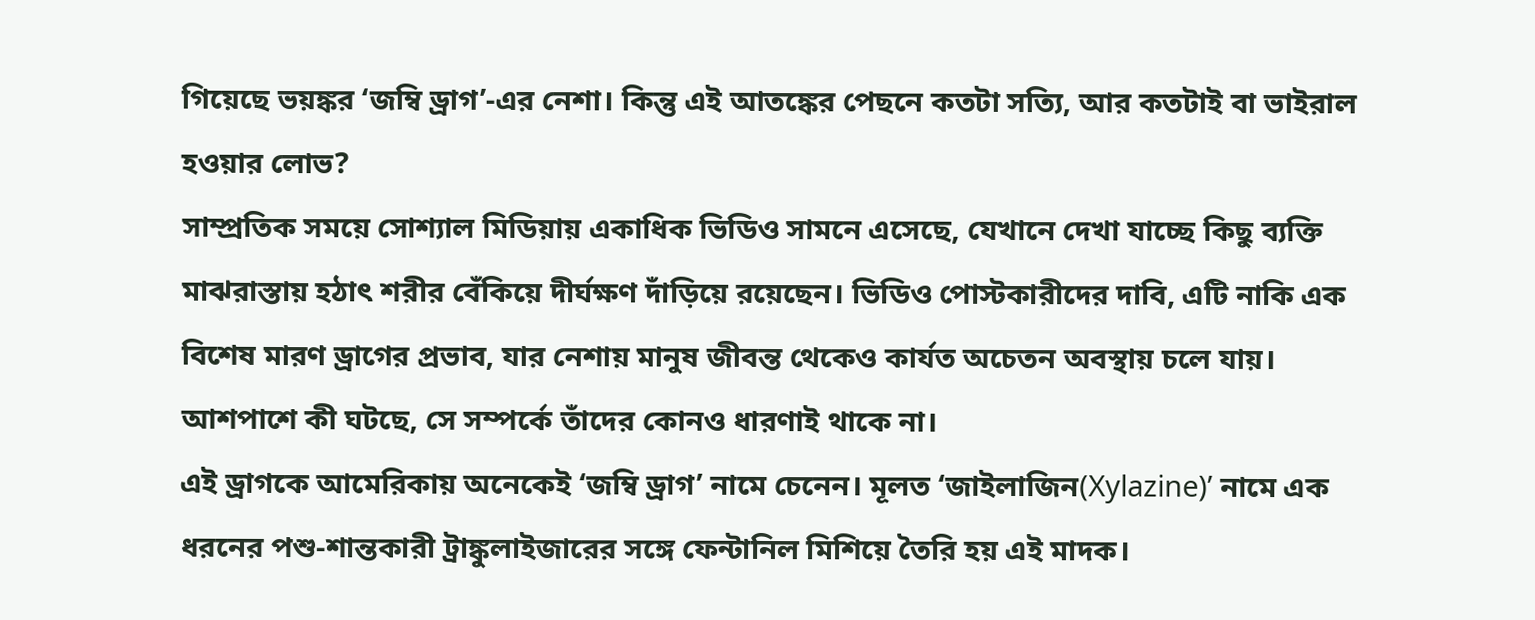গিয়েছে ভয়ঙ্কর ‘জম্বি ড্রাগ’-এর নেশা। কিন্তু এই আতঙ্কের পেছনে কতটা সত্যি, আর কতটাই বা ভাইরাল হওয়ার লোভ?
সাম্প্রতিক সময়ে সোশ্যাল মিডিয়ায় একাধিক ভিডিও সামনে এসেছে, যেখানে দেখা যাচ্ছে কিছু ব্যক্তি মাঝরাস্তায় হঠাৎ শরীর বেঁকিয়ে দীর্ঘক্ষণ দাঁড়িয়ে রয়েছেন। ভিডিও পোস্টকারীদের দাবি, এটি নাকি এক বিশেষ মারণ ড্রাগের প্রভাব, যার নেশায় মানুষ জীবন্ত থেকেও কার্যত অচেতন অবস্থায় চলে যায়। আশপাশে কী ঘটছে, সে সম্পর্কে তাঁদের কোনও ধারণাই থাকে না।
এই ড্রাগকে আমেরিকায় অনেকেই ‘জম্বি ড্রাগ’ নামে চেনেন। মূলত ‘জাইলাজিন(Xylazine)’ নামে এক ধরনের পশু-শান্তকারী ট্রাঙ্কুলাইজারের সঙ্গে ফেন্টানিল মিশিয়ে তৈরি হয় এই মাদক।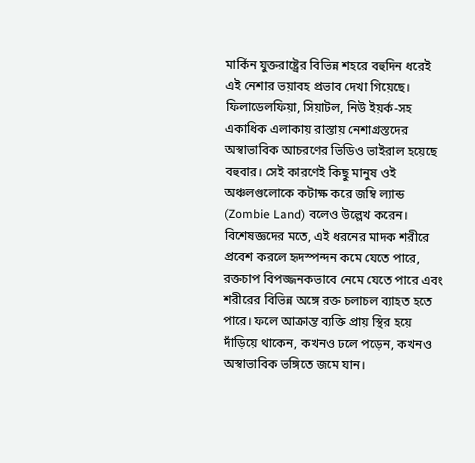মার্কিন যুক্তরাষ্ট্রের বিভিন্ন শহরে বহুদিন ধরেই এই নেশার ভয়াবহ প্রভাব দেখা গিয়েছে। ফিলাডেলফিয়া, সিয়াটল, নিউ ইয়র্ক-সহ একাধিক এলাকায় রাস্তায় নেশাগ্রস্তদের অস্বাভাবিক আচরণের ভিডিও ভাইরাল হয়েছে বহুবার। সেই কারণেই কিছু মানুষ ওই অঞ্চলগুলোকে কটাক্ষ করে জম্বি ল্যান্ড (Zombie Land) বলেও উল্লেখ করেন।
বিশেষজ্ঞদের মতে, এই ধরনের মাদক শরীরে প্রবেশ করলে হৃদস্পন্দন কমে যেতে পারে, রক্তচাপ বিপজ্জনকভাবে নেমে যেতে পারে এবং শরীরের বিভিন্ন অঙ্গে রক্ত চলাচল ব্যাহত হতে পারে। ফলে আক্রান্ত ব্যক্তি প্রায় স্থির হয়ে দাঁড়িয়ে থাকেন, কখনও ঢলে পড়েন, কখনও অস্বাভাবিক ভঙ্গিতে জমে যান।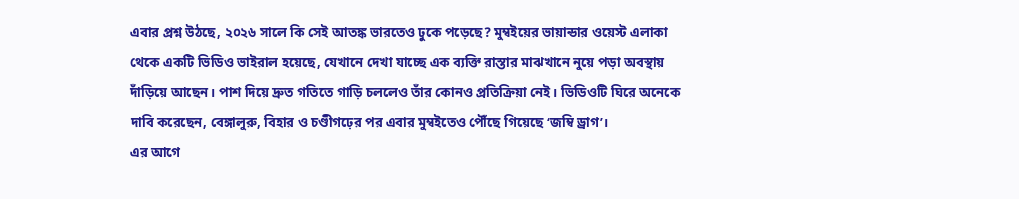এবার প্রশ্ন উঠছে, ২০২৬ সালে কি সেই আতঙ্ক ভারতেও ঢুকে পড়েছে? মুম্বইয়ের ভায়ান্ডার ওয়েস্ট এলাকা থেকে একটি ভিডিও ভাইরাল হয়েছে, যেখানে দেখা যাচ্ছে এক ব্যক্তি রাস্তার মাঝখানে নুয়ে পড়া অবস্থায় দাঁড়িয়ে আছেন। পাশ দিয়ে দ্রুত গতিতে গাড়ি চললেও তাঁর কোনও প্রতিক্রিয়া নেই। ভিডিওটি ঘিরে অনেকে দাবি করেছেন, বেঙ্গালুরু, বিহার ও চণ্ডীগঢ়ের পর এবার মুম্বইতেও পৌঁছে গিয়েছে ‘জম্বি ড্রাগ’।
এর আগে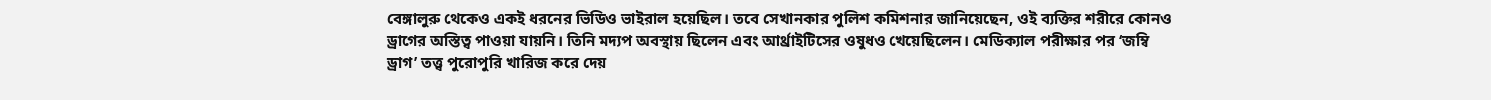বেঙ্গালুরু থেকেও একই ধরনের ভিডিও ভাইরাল হয়েছিল। তবে সেখানকার পুলিশ কমিশনার জানিয়েছেন, ওই ব্যক্তির শরীরে কোনও ড্রাগের অস্তিত্ব পাওয়া যায়নি। তিনি মদ্যপ অবস্থায় ছিলেন এবং আর্থ্রাইটিসের ওষুধও খেয়েছিলেন। মেডিক্যাল পরীক্ষার পর ‘জম্বি ড্রাগ’ তত্ত্ব পুরোপুরি খারিজ করে দেয়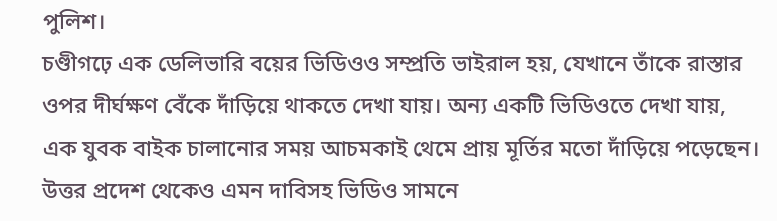পুলিশ।
চণ্ডীগঢ়ে এক ডেলিভারি বয়ের ভিডিওও সম্প্রতি ভাইরাল হয়, যেখানে তাঁকে রাস্তার ওপর দীর্ঘক্ষণ বেঁকে দাঁড়িয়ে থাকতে দেখা যায়। অন্য একটি ভিডিওতে দেখা যায়, এক যুবক বাইক চালানোর সময় আচমকাই থেমে প্রায় মূর্তির মতো দাঁড়িয়ে পড়েছেন। উত্তর প্রদেশ থেকেও এমন দাবিসহ ভিডিও সামনে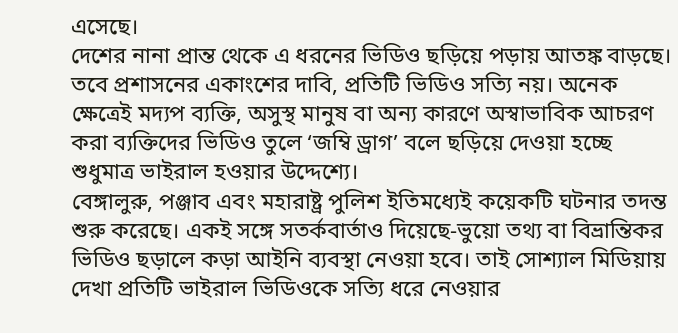এসেছে।
দেশের নানা প্রান্ত থেকে এ ধরনের ভিডিও ছড়িয়ে পড়ায় আতঙ্ক বাড়ছে। তবে প্রশাসনের একাংশের দাবি, প্রতিটি ভিডিও সত্যি নয়। অনেক ক্ষেত্রেই মদ্যপ ব্যক্তি, অসুস্থ মানুষ বা অন্য কারণে অস্বাভাবিক আচরণ করা ব্যক্তিদের ভিডিও তুলে ‘জম্বি ড্রাগ’ বলে ছড়িয়ে দেওয়া হচ্ছে শুধুমাত্র ভাইরাল হওয়ার উদ্দেশ্যে।
বেঙ্গালুরু, পঞ্জাব এবং মহারাষ্ট্র পুলিশ ইতিমধ্যেই কয়েকটি ঘটনার তদন্ত শুরু করেছে। একই সঙ্গে সতর্কবার্তাও দিয়েছে-ভুয়ো তথ্য বা বিভ্রান্তিকর ভিডিও ছড়ালে কড়া আইনি ব্যবস্থা নেওয়া হবে। তাই সোশ্যাল মিডিয়ায় দেখা প্রতিটি ভাইরাল ভিডিওকে সত্যি ধরে নেওয়ার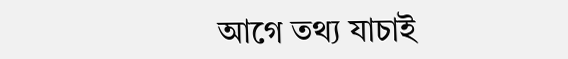আগে তথ্য যাচাই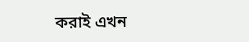করাই এখন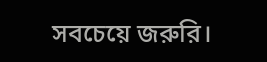সবচেয়ে জরুরি।